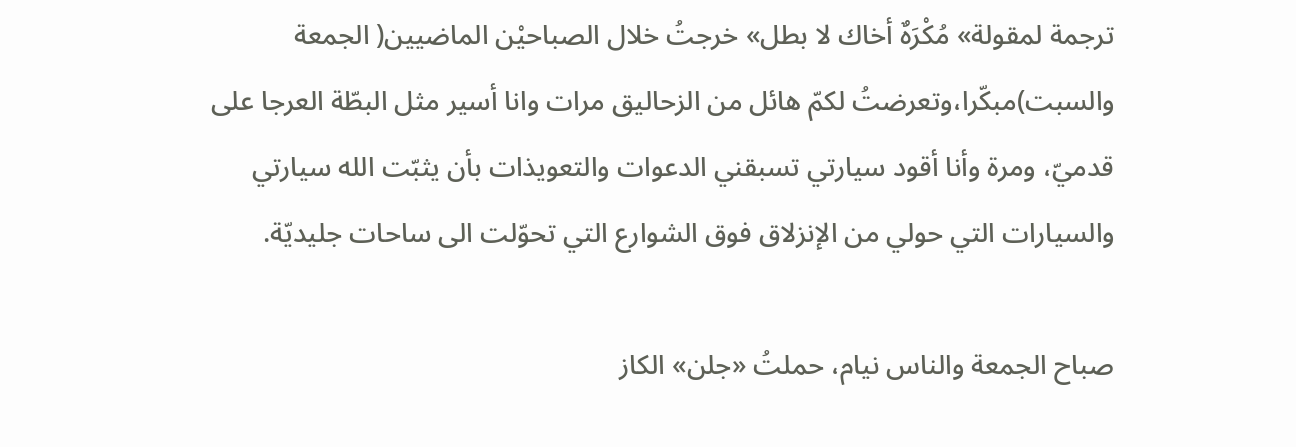ترجمة لمقولة» مُكْرَهٌ أخاك لا بطل» خرجتُ خلال الصباحيْن الماضيين( الجمعة والسبت)مبكّرا،وتعرضتُ لكمّ هائل من الزحاليق مرات وانا أسير مثل البطّة العرجا على قدميّ، ومرة وأنا أقود سيارتي تسبقني الدعوات والتعويذات بأن يثبّت الله سيارتي والسيارات التي حولي من الإنزلاق فوق الشوارع التي تحوّلت الى ساحات جليديّة.

صباح الجمعة والناس نيام، حملتُ «جلن» الكاز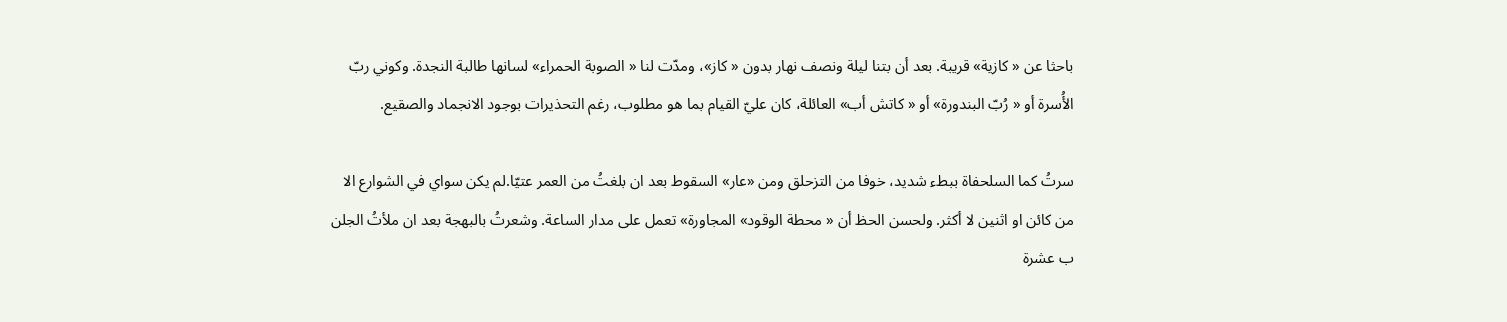باحثا عن « كازية» قريبة. بعد أن بتنا ليلة ونصف نهار بدون « كاز»، ومدّت لنا « الصوبة الحمراء» لسانها طالبة النجدة. وكوني ربّ الأُسرة أو « رُبّ البندورة» أو « كاتش أب» العائلة، كان عليّ القيام بما هو مطلوب، رغم التحذيرات بوجود الانجماد والصقيع.

سرتُ كما السلحفاة ببطء شديد، خوفا من التزحلق ومن «عار» السقوط بعد ان بلغتُ من العمر عتيّا.لم يكن سواي في الشوارع الا من كائن او اثنين لا أكثر. ولحسن الحظ أن « محطة الوقود» المجاورة» تعمل على مدار الساعة. وشعرتُ بالبهجة بعد ان ملأتُ الجلن ب عشرة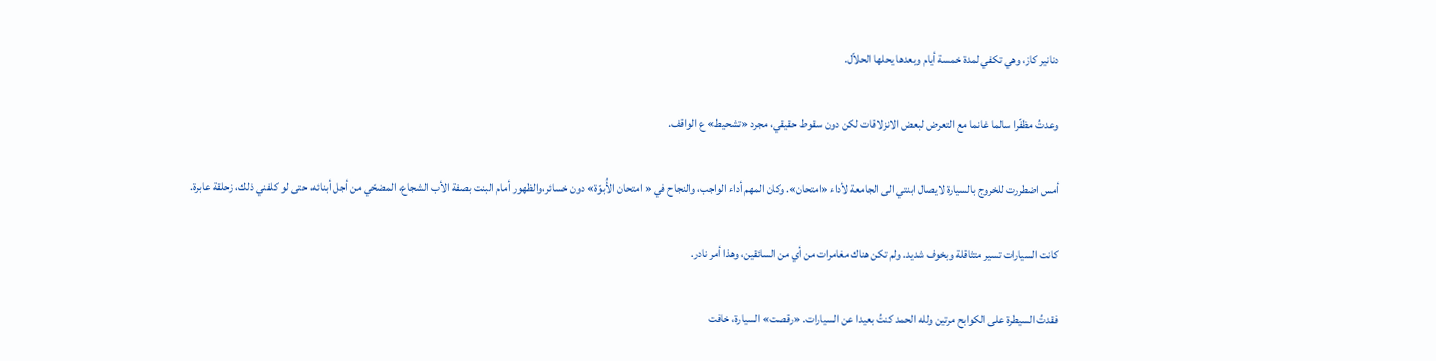دنانير كاز، وهي تكفي لمدة خمسة أيام وبعدها يحلها الحلاّل.

وعدتُ مظفّرا سالما غانما مع التعرض لبعض الانزلاقات لكن دون سقوط حقيقي، مجرد «تشحيط» ع الواقف.

أمس اضطررت للخروج بالسيارة لايصال ابنتي الى الجامعة لأداء «امتحان». وكان المهم أداء الواجب، والنجاح في « امتحان الأُبوّة» دون خسائر،والظهور أمام البنت بصفة الأب الشجاع، المضحّي من أجل أبنائه، حتى لو كلفني ذلك، زحلقة عابرة.

كانت السيارات تسير متثاقلة وبخوف شديد. ولم تكن هناك مغامرات من أي من السائقين، وهذا أمر نادر.

فقدتُ السيطرة على الكوابح مرتين ولله الحمد كنتُ بعيدا عن السيارات. «رقصت» السيارة، خافت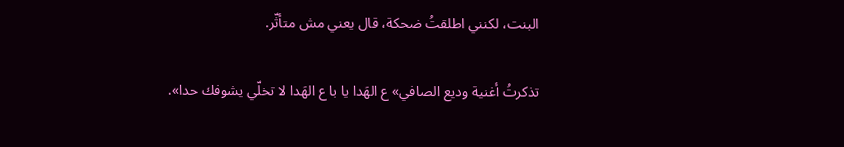البنت، لكنني اطلقتُ ضحكة، قال يعني مش متأثّر.

تذكرتُ أغنية وديع الصافي» ع الهَدا يا با ع الهَدا لا تخلّي يشوفك حدا».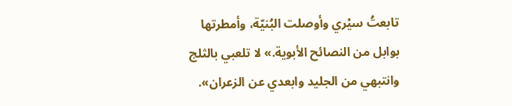تابعتُ سيْري وأوصلت البُنيّة، وأمطرتها بوابل من النصائح الأبوية.» لا تلعبي بالثلج وانتبهي من الجليد وابعدي عن الزعران».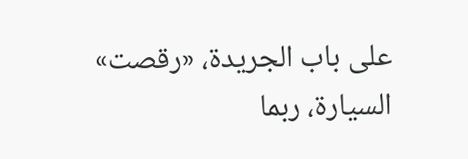على باب الجريدة، «رقصت» السيارة، ربما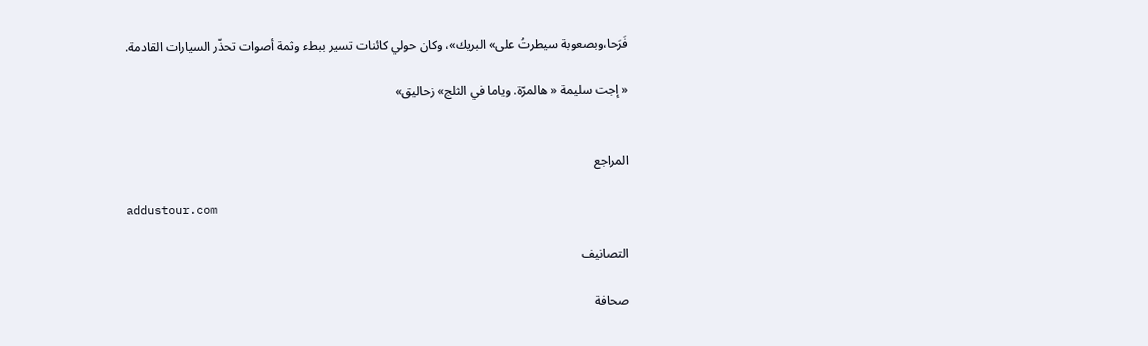فَرَحا،وبصعوبة سيطرتُ على» البريك»، وكان حولي كائنات تسير ببطء وثمة أصوات تحذّر السيارات القادمة.

« إجت سليمة « هالمرّة. وياما في الثلج» زحاليق»


المراجع

addustour.com

التصانيف

صحافة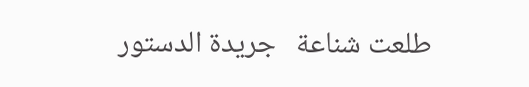طلعت شناعة   جريدة الدستور